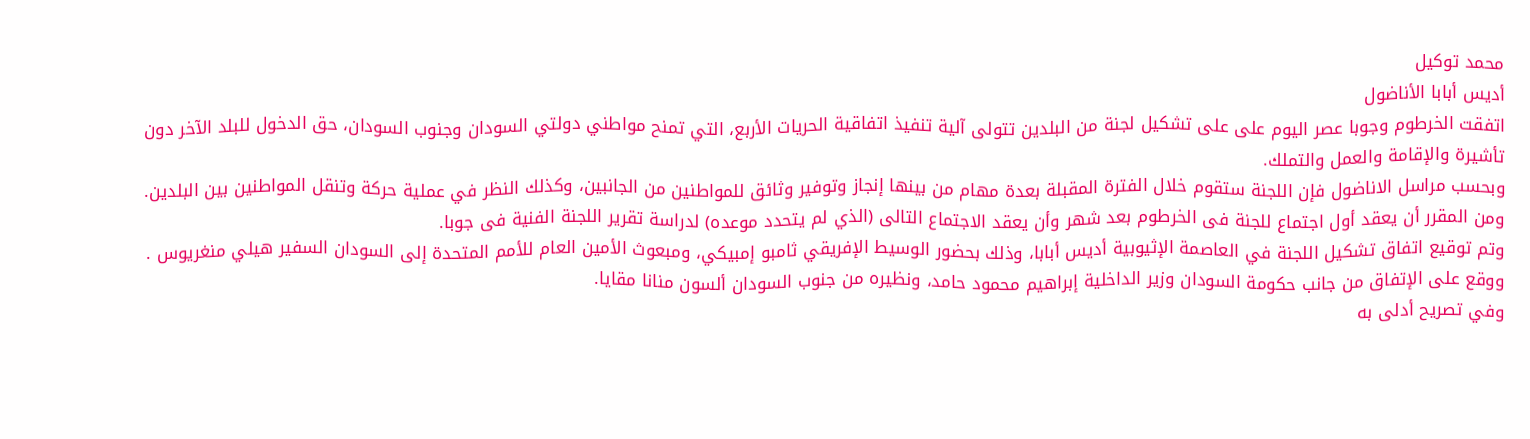محمد توكيل
أديس أبابا الأناضول
اتفقت الخرطوم وجوبا عصر اليوم على على تشكيل لجنة من البلدين تتولى آلية تنفيذ اتفاقية الحريات الأربع، التي تمنح مواطني دولتي السودان وجنوب السودان، حق الدخول للبلد الآخر دون تأشيرة والإقامة والعمل والتملك.
وبحسب مراسل الاناضول فإن اللجنة ستقوم خلال الفترة المقبلة بعدة مهام من بينها إنجاز وتوفير وثائق للمواطنين من الجانبين، وكذلك النظر في عملية حركة وتنقل المواطنين بين البلدين.
ومن المقرر أن يعقد أول اجتماع للجنة فى الخرطوم بعد شهر وأن يعقد الاجتماع التالى (الذي لم يتحدد موعده) لدراسة تقرير اللجنة الفنية فى جوبا.
وتم توقيع اتفاق تشكيل اللجنة في العاصمة الإثيوبية أديس أبابا، وذلك بحضور الوسيط الإفريقي ثامبو إمبيكي، ومبعوث الأمين العام للأمم المتحدة إلى السودان السفير هيلي منغريوس .
ووقع على الإتفاق من جانب حكومة السودان وزير الداخلية إبراهيم محمود حامد، ونظيره من جنوب السودان ألسون منانا مقايا.
وفي تصريح أدلى به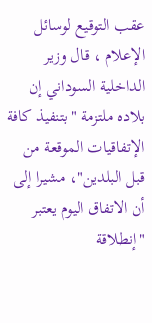عقب التوقيع لوسائل الإعلام ، قال وزير الداخلية السوداني إن بلاده ملتزمة "بتنفيذ كافة الإتفاقيات الموقعة من قبل البلدين"، مشيرا إلى أن الاتفاق اليوم يعتبر "إنطلاقة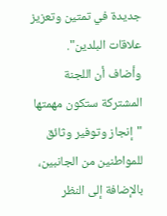جديدة في تمتين وتعزيز علاقات البلدين".
وأضاف أن اللجنة المشتركة ستكون مهمتها "إنجاز وتوفير وثائق للمواطنين من الجانبين، بالإضافة إلى النظر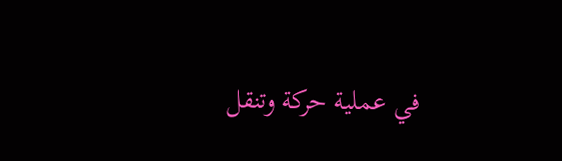في عملية حركة وتنقل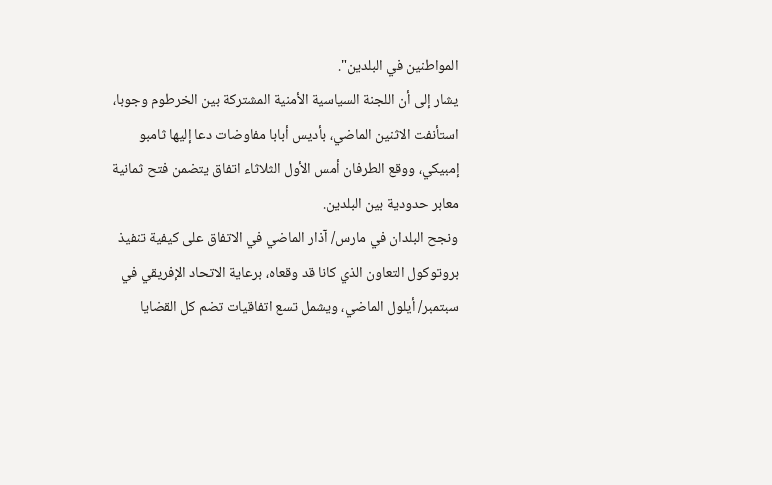المواطنين في البلدين".
يشار إلى أن اللجنة السياسية الأمنية المشتركة بين الخرطوم وجوبا، استأنفت الاثنين الماضي، بأديس أبابا مفاوضات دعا إليها ثامبو إمبيكي، ووقع الطرفان أمس الأول الثلاثاء اتفاق يتضمن فتح ثمانية معابر حدودية بين البلدين.
ونجح البلدان في مارس/ آذار الماضي في الاتفاق على كيفية تنفيذ بروتوكول التعاون الذي كانا قد وقعاه، برعاية الاتحاد الإفريقي في سبتمبر/ أيلول الماضي، ويشمل تسع اتفاقيات تضم كل القضايا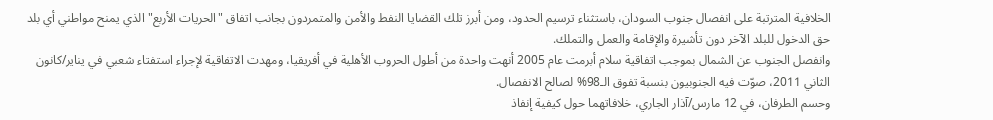الخلافية المترتبة على انفصال جنوب السودان، باستثناء ترسيم الحدود، ومن أبرز تلك القضايا النفط والأمن والمتمردون بجانب اتفاق "الحريات الأربع" الذي يمنح مواطني أي بلد حق الدخول للبلد الآخر دون تأشيرة والإقامة والعمل والتملك.
وانفصل الجنوب عن الشمال بموجب اتفاقية سلام أبرمت عام 2005 أنهت واحدة من أطول الحروب الأهلية في أفريقيا، ومهدت الاتفاقية لإجراء استفتاء شعبي في يناير/كانون الثاني 2011، صوّت فيه الجنوبيون بنسبة تفوق الـ98% لصالح الانفصال.
وحسم الطرفان، في 12 مارس/آذار الجاري، خلافاتهما حول كيفية إنفاذ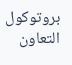بروتوكول التعاون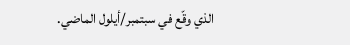الذي وقّع في سبتمبر/أيلول الماضي.